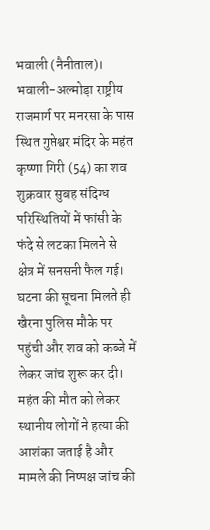भवाली (नैनीताल)। भवाली-अल्मोड़ा राष्ट्रीय राजमार्ग पर मनरसा के पास स्थित गुप्तेश्वर मंदिर के महंत कृष्णा गिरी (54) का शव शुक्रवार सुबह संदिग्ध परिस्थितियों में फांसी के फंदे से लटका मिलने से क्षेत्र में सनसनी फैल गई। घटना की सूचना मिलते ही खैरना पुलिस मौके पर पहुंची और शव को कब्जे में लेकर जांच शुरू कर दी। महंत की मौत को लेकर स्थानीय लोगों ने हत्या की आशंका जताई है और मामले की निष्पक्ष जांच की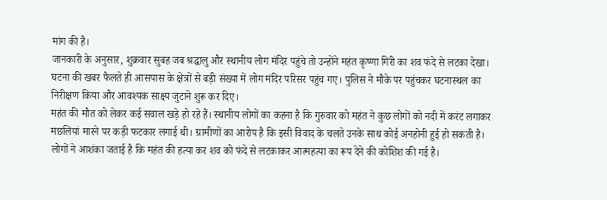मांग की है।
जानकारी के अनुसार, शुक्रवार सुबह जब श्रद्धालु और स्थानीय लोग मंदिर पहुंचे तो उन्होंने महंत कृष्णा गिरी का शव फंदे से लटका देखा। घटना की खबर फैलते ही आसपास के क्षेत्रों से बड़ी संख्या में लोग मंदिर परिसर पहुंच गए। पुलिस ने मौके पर पहुंचकर घटनास्थल का निरीक्षण किया और आवश्यक साक्ष्य जुटाने शुरू कर दिए।
महंत की मौत को लेकर कई सवाल खड़े हो रहे हैं। स्थानीय लोगों का कहना है कि गुरुवार को महंत ने कुछ लोगों को नदी में करंट लगाकर मछलियां मारने पर कड़ी फटकार लगाई थी। ग्रामीणों का आरोप है कि इसी विवाद के चलते उनके साथ कोई अनहोनी हुई हो सकती है। लोगों ने आशंका जताई है कि महंत की हत्या कर शव को फंदे से लटकाकर आत्महत्या का रूप देने की कोशिश की गई है।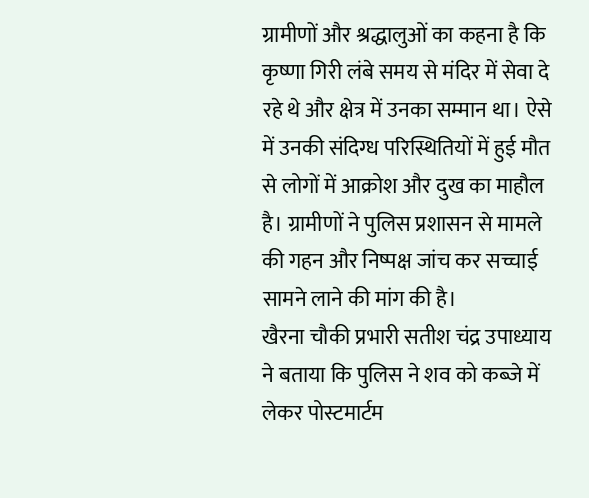ग्रामीणों और श्रद्धालुओं का कहना है कि कृष्णा गिरी लंबे समय से मंदिर में सेवा दे रहे थे और क्षेत्र में उनका सम्मान था। ऐसे में उनकी संदिग्ध परिस्थितियों में हुई मौत से लोगों में आक्रोश और दुख का माहौल है। ग्रामीणों ने पुलिस प्रशासन से मामले की गहन और निष्पक्ष जांच कर सच्चाई सामने लाने की मांग की है।
खैरना चौकी प्रभारी सतीश चंद्र उपाध्याय ने बताया कि पुलिस ने शव को कब्जे में लेकर पोस्टमार्टम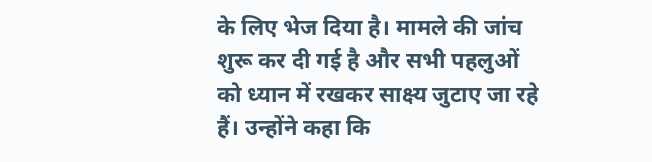के लिए भेज दिया है। मामले की जांच शुरू कर दी गई है और सभी पहलुओं को ध्यान में रखकर साक्ष्य जुटाए जा रहे हैं। उन्होंने कहा कि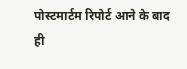पोस्टमार्टम रिपोर्ट आने के बाद ही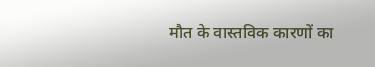मौत के वास्तविक कारणों का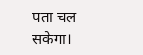पता चल सकेगा।